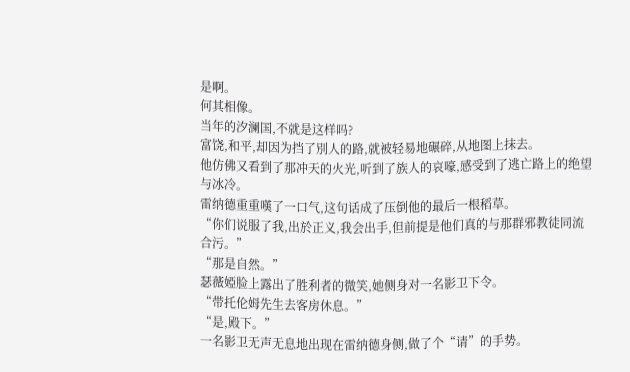是啊。
何其相像。
当年的汐澜国,不就是这样吗?
富饶,和平,却因为挡了別人的路,就被轻易地碾碎,从地图上抹去。
他仿佛又看到了那冲天的火光,听到了族人的哀嚎,感受到了逃亡路上的绝望与冰冷。
雷纳德重重嘆了一口气,这句话成了压倒他的最后一根稻草。
“你们说服了我,出於正义,我会出手,但前提是他们真的与那群邪教徒同流合污。”
“那是自然。”
瑟薇婭脸上露出了胜利者的微笑,她侧身对一名影卫下令。
“带托伦姆先生去客房休息。”
“是,殿下。”
一名影卫无声无息地出现在雷纳德身侧,做了个“请”的手势。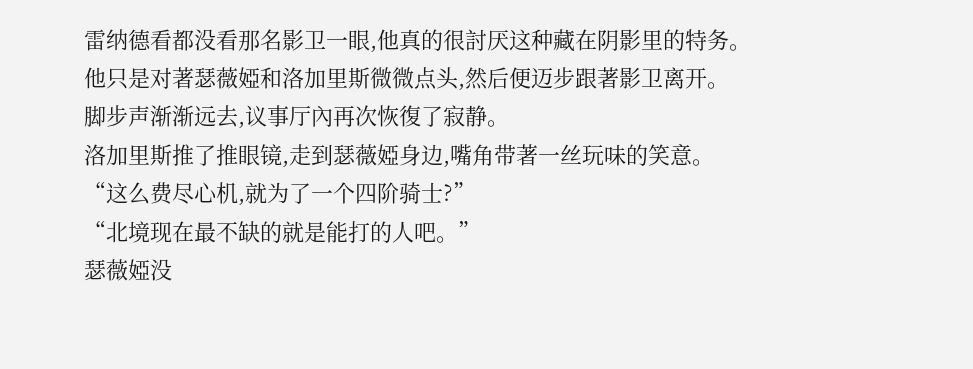雷纳德看都没看那名影卫一眼,他真的很討厌这种藏在阴影里的特务。
他只是对著瑟薇婭和洛加里斯微微点头,然后便迈步跟著影卫离开。
脚步声渐渐远去,议事厅內再次恢復了寂静。
洛加里斯推了推眼镜,走到瑟薇婭身边,嘴角带著一丝玩味的笑意。
“这么费尽心机,就为了一个四阶骑士?”
“北境现在最不缺的就是能打的人吧。”
瑟薇婭没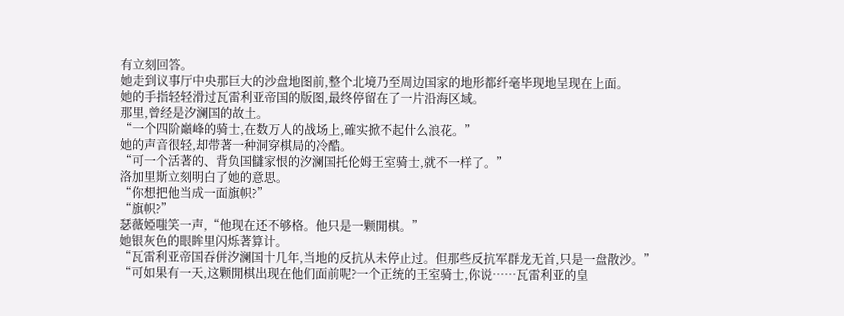有立刻回答。
她走到议事厅中央那巨大的沙盘地图前,整个北境乃至周边国家的地形都纤毫毕现地呈现在上面。
她的手指轻轻滑过瓦雷利亚帝国的版图,最终停留在了一片沿海区域。
那里,曾经是汐澜国的故土。
“一个四阶巔峰的骑士,在数万人的战场上,確实掀不起什么浪花。”
她的声音很轻,却带著一种洞穿棋局的冷酷。
“可一个活著的、背负国讎家恨的汐澜国托伦姆王室骑士,就不一样了。”
洛加里斯立刻明白了她的意思。
“你想把他当成一面旗帜?”
“旗帜?”
瑟薇婭嗤笑一声,“他现在还不够格。他只是一颗閒棋。”
她银灰色的眼眸里闪烁著算计。
“瓦雷利亚帝国吞併汐澜国十几年,当地的反抗从未停止过。但那些反抗军群龙无首,只是一盘散沙。”
“可如果有一天,这颗閒棋出现在他们面前呢?一个正统的王室骑士,你说……瓦雷利亚的皇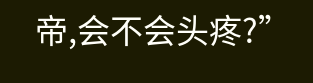帝,会不会头疼?”